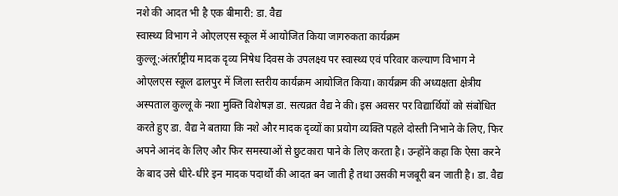नशे की आदत भी है एक बीमारी: डा. वैद्य
स्वास्थ्य विभाग ने ओएलएस स्कूल में आयोजित किया जागरुकता कार्यक्रम
कुल्लू:अंतर्राष्ट्रीय मादक दृव्य निषेध दिवस के उपलक्ष्य पर स्वास्थ्य एवं परिवार कल्याण विभाग ने ओएलएस स्कूल ढालपुर में जिला स्तरीय कार्यक्रम आयोजित किया। कार्यक्रम की अध्यक्षता क्षेत्रीय अस्पताल कुल्लू के नशा मुक्ति विशेषज्ञ डा. सत्यव्रत वैद्य ने की। इस अवसर पर विद्यार्थियों को संबोधित करते हुए डा. वैद्य ने बताया कि नशे और मादक दृव्यों का प्रयोग व्यक्ति पहले दोस्ती निभाने के लिए, फिर अपने आनंद के लिए और फिर समस्याओं से छुटकारा पाने के लिए करता है। उन्होंने कहा कि ऐसा करने के बाद उसे धीरे-धीरे इन मादक पदार्थों की आदत बन जाती है तथा उसकी मजबूरी बन जाती है। डा. वैद्य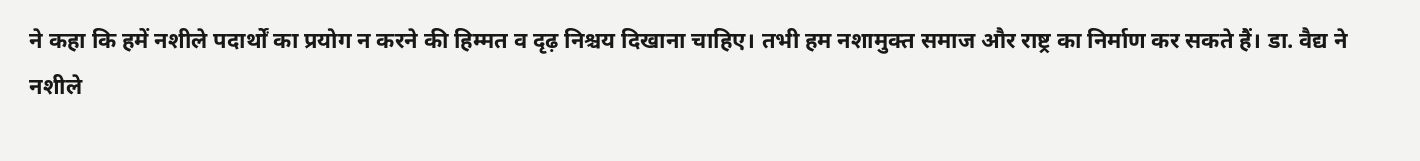ने कहा कि हमें नशीले पदार्थों का प्रयोग न करने की हिम्मत व दृढ़ निश्चय दिखाना चाहिए। तभी हम नशामुक्त समाज और राष्ट्र का निर्माण कर सकते हैं। डा. वैद्य ने नशीले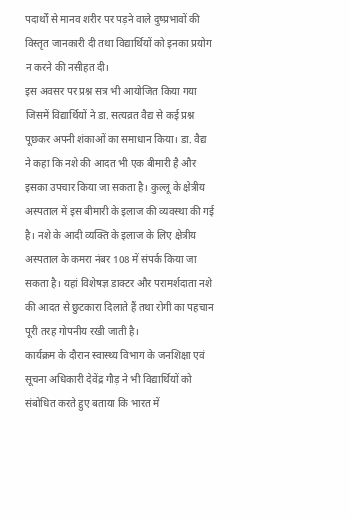पदार्थों से मानव शरीर पर पड़ने वाले दुष्प्रभावों की विस्तृत जानकारी दी तथा विद्यार्थियों को इनका प्रयोग न करने की नसीहत दी।
इस अवसर पर प्रश्न सत्र भी आयोजित किया गया जिसमें विद्यार्थियों ने डा. सत्यव्रत वैद्य से कई प्रश्न पूछकर अपनी शंकाओं का समाधान किया। डा. वैद्य ने कहा कि नशे की आदत भी एक बीमारी है और इसका उपचार किया जा सकता है। कुल्लू के क्षेत्रीय अस्पताल में इस बीमारी के इलाज की व्यवस्था की गई है। नशे के आदी व्यक्ति के इलाज के लिए क्षेत्रीय अस्पताल के कमरा नंबर 108 में संपर्क किया जा सकता है। यहां विशेषज्ञ डाक्टर और परामर्शदाता नशे की आदत से छुटकारा दिलाते हैं तथा रोगी का पहचान पूरी तरह गोपनीय रखी जाती है।
कार्यक्रम के दौरान स्वास्थ्य विभाग के जनशिक्षा एवं सूचना अधिकारी देवेंद्र गौड़ ने भी विद्यार्थियों को संबोधित करते हुए बताया कि भारत में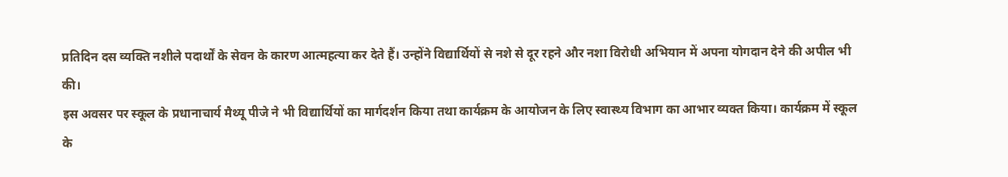प्रतिदिन दस व्यक्ति नशीले पदार्थों के सेवन के कारण आत्महत्या कर देते हैं। उन्होंने विद्यार्थियों से नशे से दूर रहने और नशा विरोधी अभियान में अपना योगदान देने की अपील भी की।
इस अवसर पर स्कूल के प्रधानाचार्य मैथ्यू पीजे ने भी विद्यार्थियों का मार्गदर्शन किया तथा कार्यक्रम के आयोजन के लिए स्वास्थ्य विभाग का आभार व्यक्त किया। कार्यक्रम में स्कूल के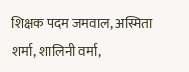शिक्षक पदम जमवाल, अस्मिता शर्मा, शालिनी वर्मा,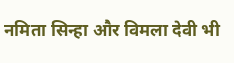नमिता सिन्हा और विमला देवी भी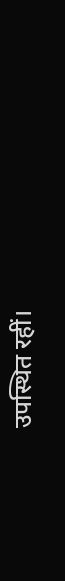उपस्थित रहीं।